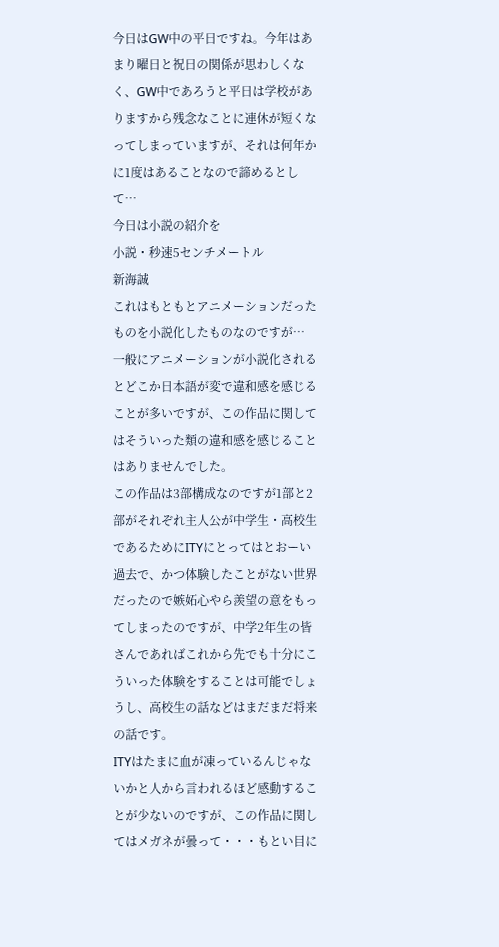今日はGW中の平日ですね。今年はあまり曜日と祝日の関係が思わしくなく、GW中であろうと平日は学校がありますから残念なことに連休が短くなってしまっていますが、それは何年かに1度はあることなので諦めるとして…
今日は小説の紹介を
小説・秒速5センチメートル
新海誠
これはもともとアニメーションだったものを小説化したものなのですが…
一般にアニメーションが小説化されるとどこか日本語が変で違和感を感じることが多いですが、この作品に関してはそういった類の違和感を感じることはありませんでした。
この作品は3部構成なのですが1部と2部がそれぞれ主人公が中学生・高校生であるためにITYにとってはとおーい過去で、かつ体験したことがない世界だったので嫉妬心やら羨望の意をもってしまったのですが、中学2年生の皆さんであればこれから先でも十分にこういった体験をすることは可能でしょうし、高校生の話などはまだまだ将来の話です。
ITYはたまに血が凍っているんじゃないかと人から言われるほど感動することが少ないのですが、この作品に関してはメガネが曇って・・・もとい目に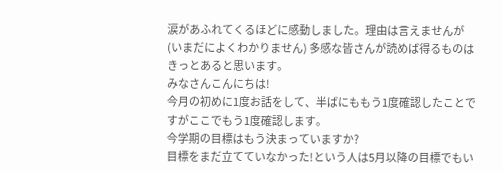涙があふれてくるほどに感動しました。理由は言えませんが(いまだによくわかりません) 多感な皆さんが読めば得るものはきっとあると思います。
みなさんこんにちは!
今月の初めに1度お話をして、半ばにももう1度確認したことですがここでもう1度確認します。
今学期の目標はもう決まっていますか?
目標をまだ立てていなかった!という人は5月以降の目標でもい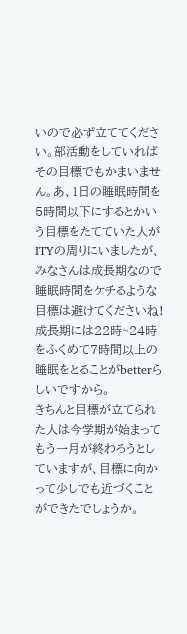いので必ず立ててください。部活動をしていればその目標でもかまいません。あ、1日の睡眠時間を5時間以下にするとかいう目標をたてていた人がITYの周りにいましたが、みなさんは成長期なので睡眠時間をケチるような目標は避けてくださいね!成長期には22時~24時をふくめて7時間以上の睡眠をとることがbetterらしいですから。
きちんと目標が立てられた人は今学期が始まってもう一月が終わろうとしていますが、目標に向かって少しでも近づくことができたでしょうか。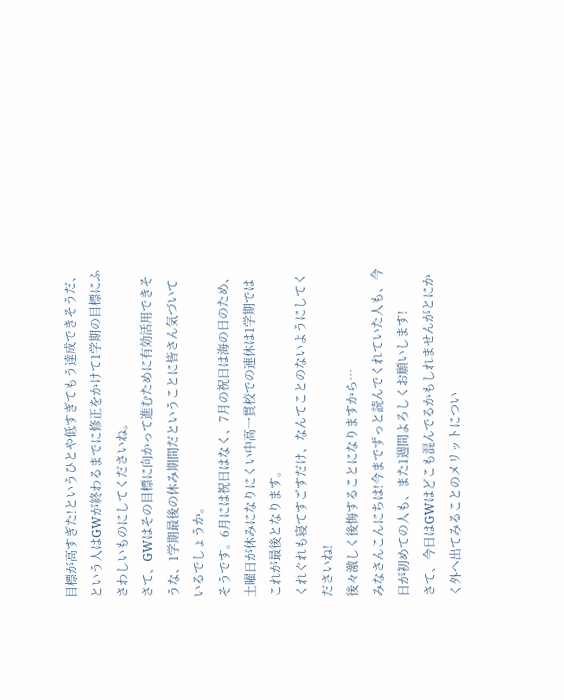目標が高すぎた!というひとや低すぎてもう達成できそうだ、という人はGWが終わるまでに修正をかけて1学期の目標にふさわしいものにしてくださいね。
さて、GWはその目標に向かって進むために有効活用できそうな、1学期最後の休み期間だということに皆さん気づいているでしょうか。
そうです。6月には祝日はなく、7月の祝日は海の日のため、土曜日が休みになりにくい中高一貫校での連休は1学期ではこれが最後となります。
くれぐれも寝てすごすだけ、なんてことのないようにしてくださいね!
後々激しく後悔することになりますから…
みなさんこんにちは!今までずっと読んでくれていた人も、今日が初めての人も、また1週間よろしくお願いします!
さて、今日はGWはどこも混んでるかもしれませんがとにかく外へ出てみることのメリットについ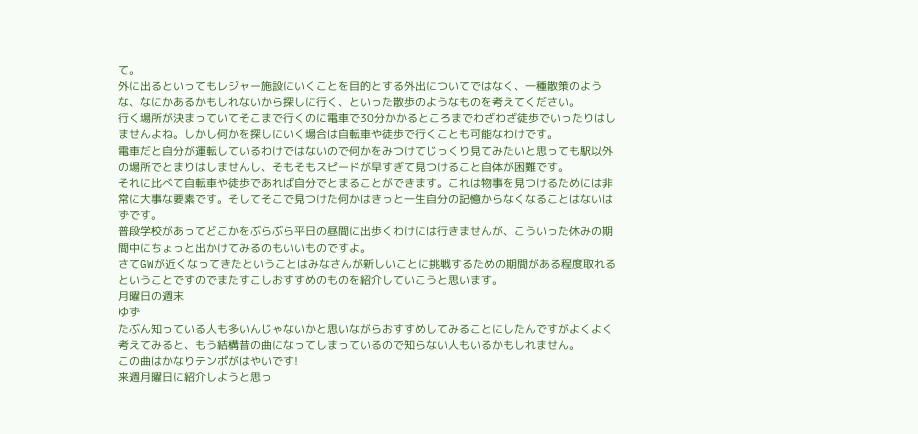て。
外に出るといってもレジャー施設にいくことを目的とする外出についてではなく、一種散策のような、なにかあるかもしれないから探しに行く、といった散歩のようなものを考えてください。
行く場所が決まっていてそこまで行くのに電車で30分かかるところまでわざわざ徒歩でいったりはしませんよね。しかし何かを探しにいく場合は自転車や徒歩で行くことも可能なわけです。
電車だと自分が運転しているわけではないので何かをみつけてじっくり見てみたいと思っても駅以外の場所でとまりはしませんし、そもそもスピードが早すぎて見つけること自体が困難です。
それに比べて自転車や徒歩であれば自分でとまることができます。これは物事を見つけるためには非常に大事な要素です。そしてそこで見つけた何かはきっと一生自分の記憶からなくなることはないはずです。
普段学校があってどこかをぶらぶら平日の昼間に出歩くわけには行きませんが、こういった休みの期間中にちょっと出かけてみるのもいいものですよ。
さてGWが近くなってきたということはみなさんが新しいことに挑戦するための期間がある程度取れるということですのでまたすこしおすすめのものを紹介していこうと思います。
月曜日の週末
ゆず
たぶん知っている人も多いんじゃないかと思いながらおすすめしてみることにしたんですがよくよく考えてみると、もう結構昔の曲になってしまっているので知らない人もいるかもしれません。
この曲はかなりテンポがはやいです!
来週月曜日に紹介しようと思っ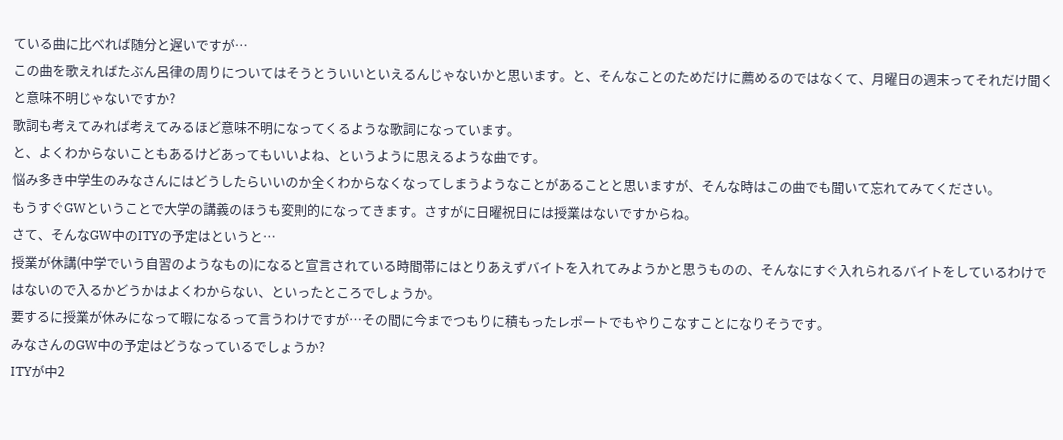ている曲に比べれば随分と遅いですが…
この曲を歌えればたぶん呂律の周りについてはそうとういいといえるんじゃないかと思います。と、そんなことのためだけに薦めるのではなくて、月曜日の週末ってそれだけ聞くと意味不明じゃないですか?
歌詞も考えてみれば考えてみるほど意味不明になってくるような歌詞になっています。
と、よくわからないこともあるけどあってもいいよね、というように思えるような曲です。
悩み多き中学生のみなさんにはどうしたらいいのか全くわからなくなってしまうようなことがあることと思いますが、そんな時はこの曲でも聞いて忘れてみてください。
もうすぐGWということで大学の講義のほうも変則的になってきます。さすがに日曜祝日には授業はないですからね。
さて、そんなGW中のITYの予定はというと…
授業が休講(中学でいう自習のようなもの)になると宣言されている時間帯にはとりあえずバイトを入れてみようかと思うものの、そんなにすぐ入れられるバイトをしているわけではないので入るかどうかはよくわからない、といったところでしょうか。
要するに授業が休みになって暇になるって言うわけですが…その間に今までつもりに積もったレポートでもやりこなすことになりそうです。
みなさんのGW中の予定はどうなっているでしょうか?
ITYが中2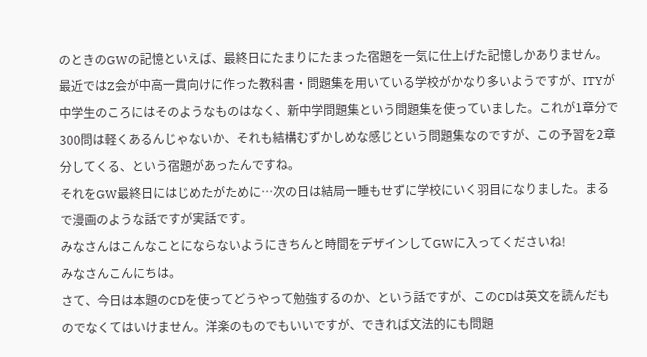のときのGWの記憶といえば、最終日にたまりにたまった宿題を一気に仕上げた記憶しかありません。
最近ではZ会が中高一貫向けに作った教科書・問題集を用いている学校がかなり多いようですが、ITYが中学生のころにはそのようなものはなく、新中学問題集という問題集を使っていました。これが1章分で300問は軽くあるんじゃないか、それも結構むずかしめな感じという問題集なのですが、この予習を2章分してくる、という宿題があったんですね。
それをGW最終日にはじめたがために…次の日は結局一睡もせずに学校にいく羽目になりました。まるで漫画のような話ですが実話です。
みなさんはこんなことにならないようにきちんと時間をデザインしてGWに入ってくださいね!
みなさんこんにちは。
さて、今日は本題のCDを使ってどうやって勉強するのか、という話ですが、このCDは英文を読んだものでなくてはいけません。洋楽のものでもいいですが、できれば文法的にも問題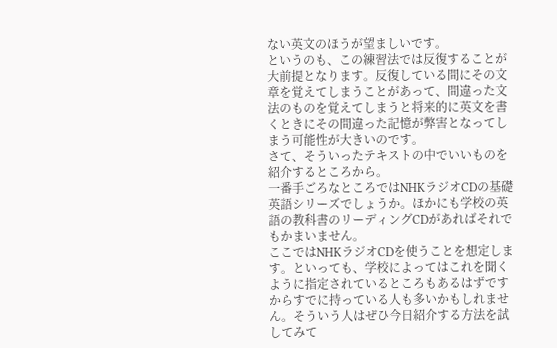ない英文のほうが望ましいです。
というのも、この練習法では反復することが大前提となります。反復している間にその文章を覚えてしまうことがあって、間違った文法のものを覚えてしまうと将来的に英文を書くときにその間違った記憶が弊害となってしまう可能性が大きいのです。
さて、そういったテキストの中でいいものを紹介するところから。
一番手ごろなところではNHKラジオCDの基礎英語シリーズでしょうか。ほかにも学校の英語の教科書のリーディングCDがあればそれでもかまいません。
ここではNHKラジオCDを使うことを想定します。といっても、学校によってはこれを聞くように指定されているところもあるはずですからすでに持っている人も多いかもしれません。そういう人はぜひ今日紹介する方法を試してみて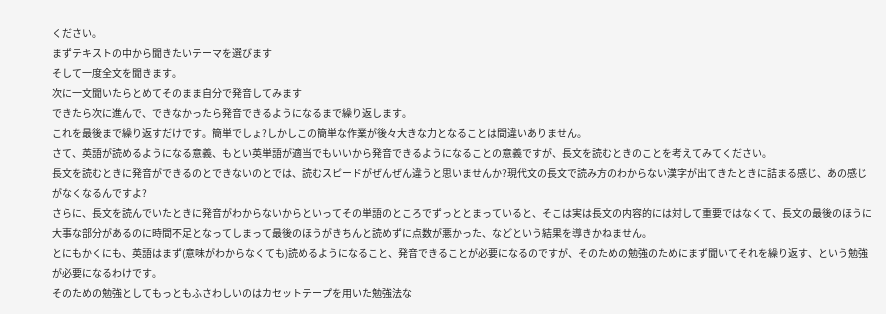ください。
まずテキストの中から聞きたいテーマを選びます
そして一度全文を聞きます。
次に一文聞いたらとめてそのまま自分で発音してみます
できたら次に進んで、できなかったら発音できるようになるまで繰り返します。
これを最後まで繰り返すだけです。簡単でしょ?しかしこの簡単な作業が後々大きな力となることは間違いありません。
さて、英語が読めるようになる意義、もとい英単語が適当でもいいから発音できるようになることの意義ですが、長文を読むときのことを考えてみてください。
長文を読むときに発音ができるのとできないのとでは、読むスピードがぜんぜん違うと思いませんか?現代文の長文で読み方のわからない漢字が出てきたときに詰まる感じ、あの感じがなくなるんですよ?
さらに、長文を読んでいたときに発音がわからないからといってその単語のところでずっととまっていると、そこは実は長文の内容的には対して重要ではなくて、長文の最後のほうに大事な部分があるのに時間不足となってしまって最後のほうがきちんと読めずに点数が悪かった、などという結果を導きかねません。
とにもかくにも、英語はまず(意味がわからなくても)読めるようになること、発音できることが必要になるのですが、そのための勉強のためにまず聞いてそれを繰り返す、という勉強が必要になるわけです。
そのための勉強としてもっともふさわしいのはカセットテープを用いた勉強法な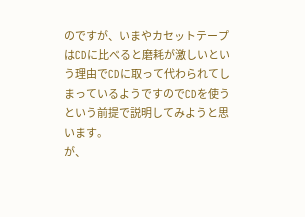のですが、いまやカセットテープはCDに比べると磨耗が激しいという理由でCDに取って代わられてしまっているようですのでCDを使うという前提で説明してみようと思います。
が、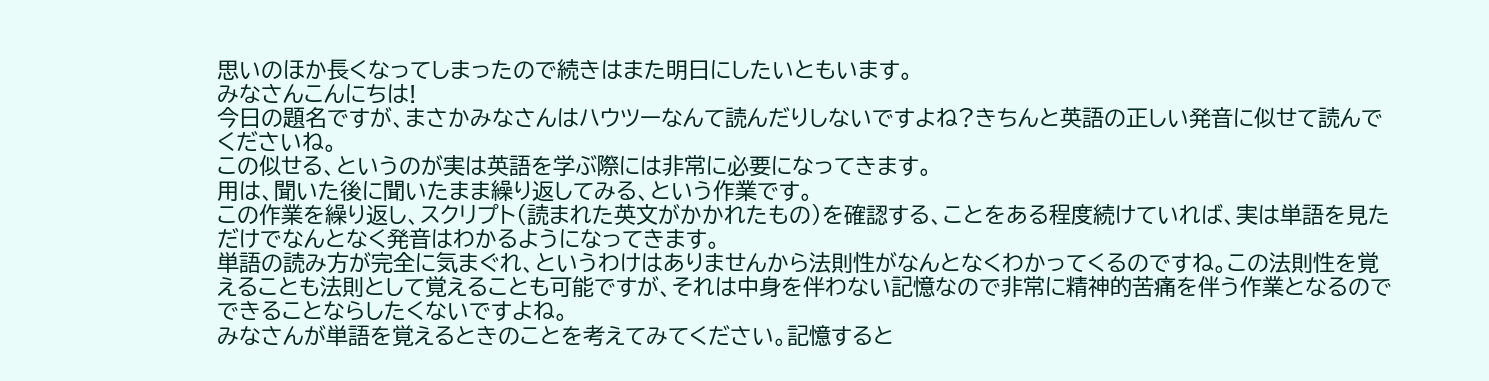思いのほか長くなってしまったので続きはまた明日にしたいともいます。
みなさんこんにちは!
今日の題名ですが、まさかみなさんはハウツーなんて読んだりしないですよね?きちんと英語の正しい発音に似せて読んでくださいね。
この似せる、というのが実は英語を学ぶ際には非常に必要になってきます。
用は、聞いた後に聞いたまま繰り返してみる、という作業です。
この作業を繰り返し、スクリプト(読まれた英文がかかれたもの)を確認する、ことをある程度続けていれば、実は単語を見ただけでなんとなく発音はわかるようになってきます。
単語の読み方が完全に気まぐれ、というわけはありませんから法則性がなんとなくわかってくるのですね。この法則性を覚えることも法則として覚えることも可能ですが、それは中身を伴わない記憶なので非常に精神的苦痛を伴う作業となるのでできることならしたくないですよね。
みなさんが単語を覚えるときのことを考えてみてください。記憶すると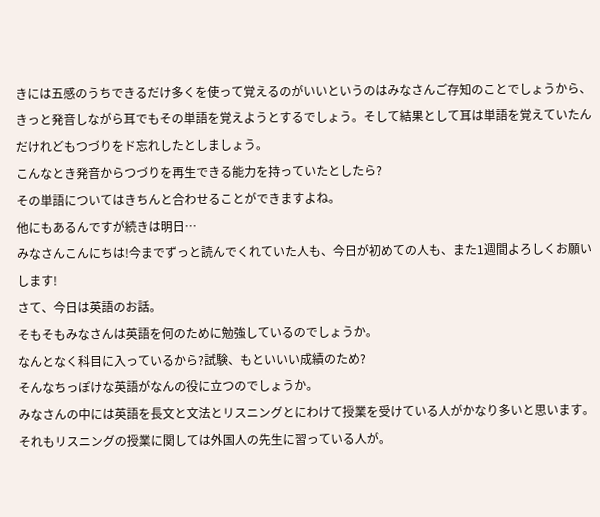きには五感のうちできるだけ多くを使って覚えるのがいいというのはみなさんご存知のことでしょうから、きっと発音しながら耳でもその単語を覚えようとするでしょう。そして結果として耳は単語を覚えていたんだけれどもつづりをド忘れしたとしましょう。
こんなとき発音からつづりを再生できる能力を持っていたとしたら?
その単語についてはきちんと合わせることができますよね。
他にもあるんですが続きは明日…
みなさんこんにちは!今までずっと読んでくれていた人も、今日が初めての人も、また1週間よろしくお願いします!
さて、今日は英語のお話。
そもそもみなさんは英語を何のために勉強しているのでしょうか。
なんとなく科目に入っているから?試験、もといいい成績のため?
そんなちっぽけな英語がなんの役に立つのでしょうか。
みなさんの中には英語を長文と文法とリスニングとにわけて授業を受けている人がかなり多いと思います。それもリスニングの授業に関しては外国人の先生に習っている人が。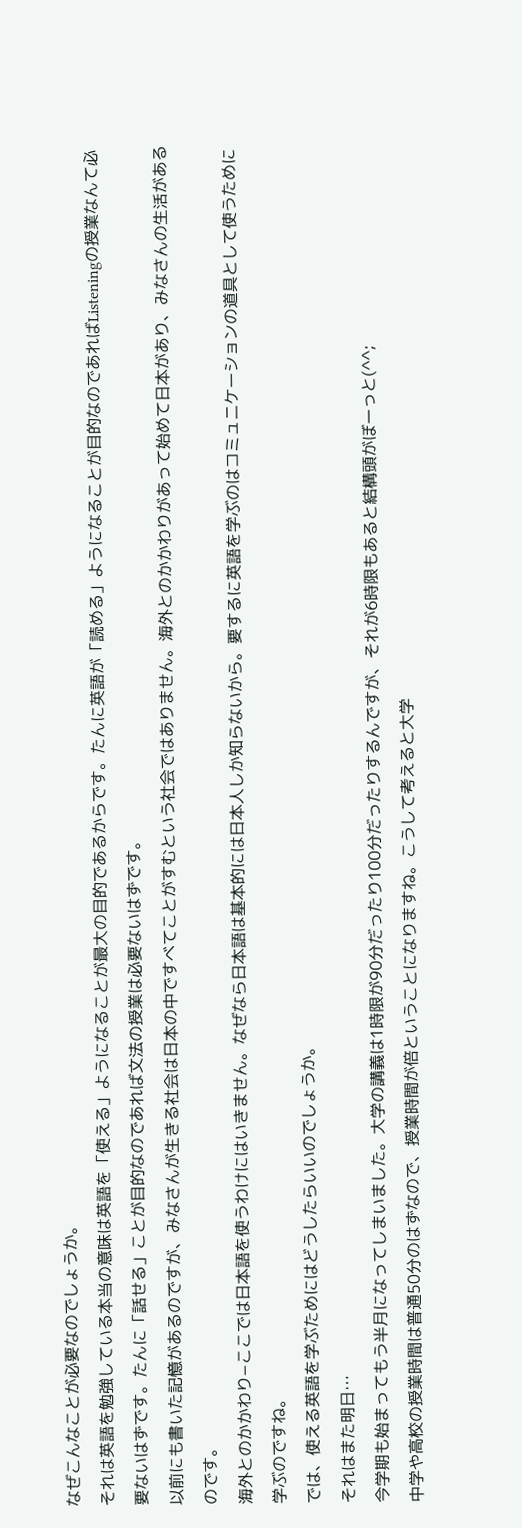なぜこんなことが必要なのでしょうか。
それは英語を勉強している本当の意味は英語を「使える」ようになることが最大の目的であるからです。たんに英語が「読める」ようになることが目的なのであればListeningの授業なんて必要ないはずです。たんに「話せる」ことが目的なのであれば文法の授業は必要ないはずです。
以前にも書いた記憶があるのですが、みなさんが生きる社会は日本の中ですべてことがすむという社会ではありません。海外とのかかわりがあって始めて日本があり、みなさんの生活があるのです。
海外とのかかわり−ここでは日本語を使うわけにはいきません。なぜなら日本語は基本的には日本人しか知らないから。要するに英語を学ぶのはコミュニケーションの道具として使うために学ぶのですね。
では、使える英語を学ぶためにはどうしたらいいのでしょうか。
それはまた明日…
今学期も始まってもう半月になってしまいました。大学の講義は1時限が90分だったり100分だったりするんですが、それが6時限もあると結構頭がぼーっと(^^;
中学や高校の授業時間は普通50分のはずなので、授業時間が倍ということになりますね。こうして考えると大学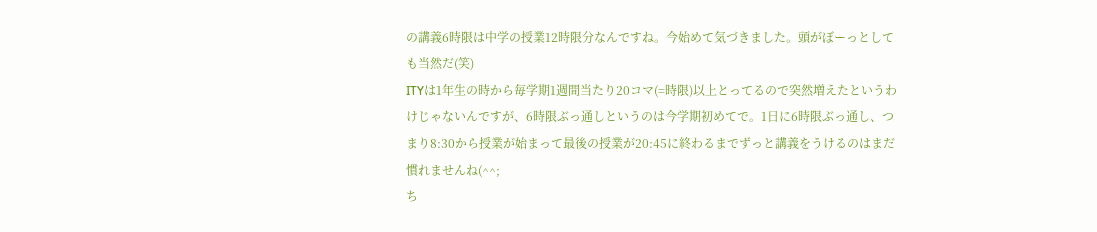の講義6時限は中学の授業12時限分なんですね。今始めて気づきました。頭がぼーっとしても当然だ(笑)
ITYは1年生の時から毎学期1週間当たり20コマ(=時限)以上とってるので突然増えたというわけじゃないんですが、6時限ぶっ通しというのは今学期初めてで。1日に6時限ぶっ通し、つまり8:30から授業が始まって最後の授業が20:45に終わるまでずっと講義をうけるのはまだ慣れませんね(^^;
ち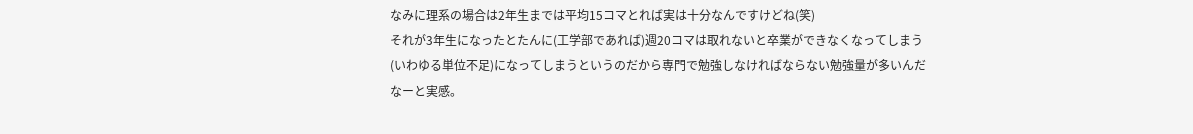なみに理系の場合は2年生までは平均15コマとれば実は十分なんですけどね(笑)
それが3年生になったとたんに(工学部であれば)週20コマは取れないと卒業ができなくなってしまう(いわゆる単位不足)になってしまうというのだから専門で勉強しなければならない勉強量が多いんだなーと実感。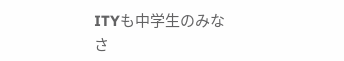ITYも中学生のみなさ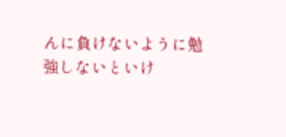んに負けないように勉強しないといけ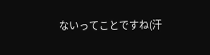ないってことですね(汗